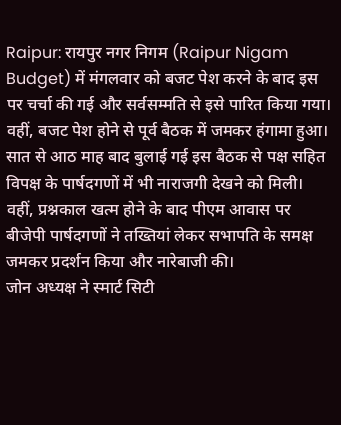Raipur: रायपुर नगर निगम (Raipur Nigam Budget) में मंगलवार को बजट पेश करने के बाद इस पर चर्चा की गई और सर्वसम्मति से इसे पारित किया गया। वहीं, बजट पेश होने से पूर्व बैठक में जमकर हंगामा हुआ। सात से आठ माह बाद बुलाई गई इस बैठक से पक्ष सहित विपक्ष के पार्षदगणों में भी नाराजगी देखने को मिली। वहीं, प्रश्नकाल खत्म होने के बाद पीएम आवास पर बीजेपी पार्षदगणों ने तख्तियां लेकर सभापति के समक्ष जमकर प्रदर्शन किया और नारेबाजी की।
जोन अध्यक्ष ने स्मार्ट सिटी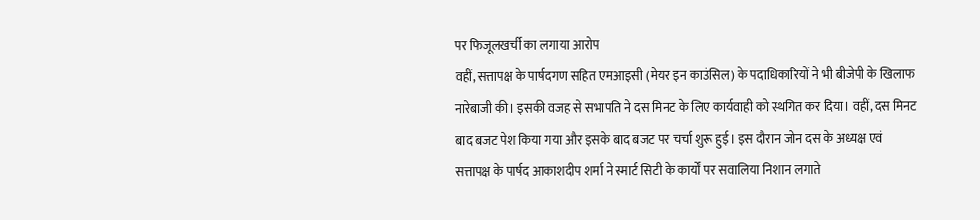पर फिजूलखर्ची का लगाया आरोप
वहीं, सत्तापक्ष के पार्षदगण सहित एमआइसी (मेयर इन काउंसिल) के पदाधिकारियों ने भी बीजेपी के खिलाफ नारेबाजी की। इसकी वजह से सभापति ने दस मिनट के लिए कार्यवाही को स्थगित कर दिया। वहीं, दस मिनट बाद बजट पेश किया गया और इसके बाद बजट पर चर्चा शुरू हुई। इस दौरान जोन दस के अध्यक्ष एवं सत्तापक्ष के पार्षद आकाशदीप शर्मा ने स्मार्ट सिटी के कार्यों पर सवालिया निशान लगाते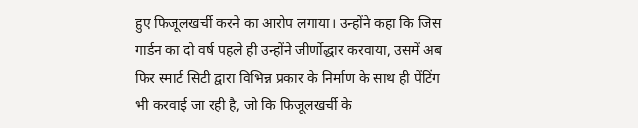हुए फिजूलखर्ची करने का आरोप लगाया। उन्होंने कहा कि जिस गार्डन का दो वर्ष पहले ही उन्होंने जीर्णोद्धार करवाया, उसमें अब फिर स्मार्ट सिटी द्वारा विभिन्न प्रकार के निर्माण के साथ ही पेंटिंग भी करवाई जा रही है, जो कि फिजूलखर्ची के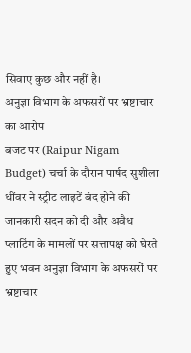सिवाए कुछ और नहीं है।
अनुज्ञा विभाग के अफसरों पर भ्रष्टाचार का आरोप
बजट पर (Raipur Nigam Budget) चर्चा के दौरान पार्षद सुशीला धींवर ने स्ट्रीट लाइटें बंद होने की जानकारी सदन को दी और अवैध प्लाटिंग के मामलों पर सत्तापक्ष को घेरते हुए भवन अनुज्ञा विभाग के अफसरों पर भ्रष्टाचार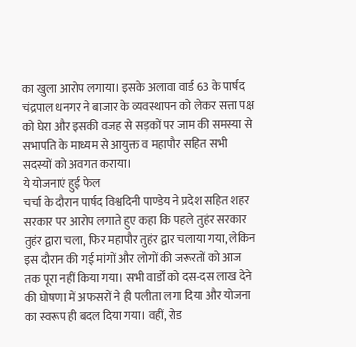का खुला आरोप लगाया। इसके अलावा वार्ड 63 के पार्षद चंद्रपाल धनगर ने बाजार के व्यवस्थापन को लेकर सत्ता पक्ष को घेरा और इसकी वजह से सड़कों पर जाम की समस्या से सभापति के माध्यम से आयुक्त व महापौर सहित सभी सदस्यों को अवगत कराया।
ये योजनाएं हुई फेल
चर्चा के दौरान पार्षद विश्वदिनी पाण्डेय ने प्रदेश सहित शहर सरकार पर आरोप लगाते हुए कहा कि पहले तुहंर सरकार तुहंर द्वारा चला, फिर महापौर तुहंर द्वार चलाया गया, लेकिन इस दौरान की गई मांगों और लोगों की जरूरतों को आज तक पूरा नहीं किया गया। सभी वार्डों को दस-दस लाख देने की घोषणा में अफसरों ने ही पलीता लगा दिया और योजना का स्वरूप ही बदल दिया गया। वहीं, रोड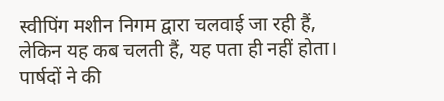स्वीपिंग मशीन निगम द्वारा चलवाई जा रही हैं, लेकिन यह कब चलती हैं, यह पता ही नहीं होता।
पार्षदों ने की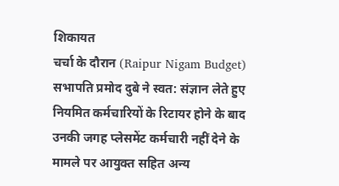शिकायत
चर्चा के दौरान (Raipur Nigam Budget) सभापति प्रमोद दुबे ने स्वत: संज्ञान लेते हुए नियमित कर्मचारियों के रिटायर होने के बाद उनकी जगह प्लेसमेंट कर्मचारी नहीं देने के मामले पर आयुक्त सहित अन्य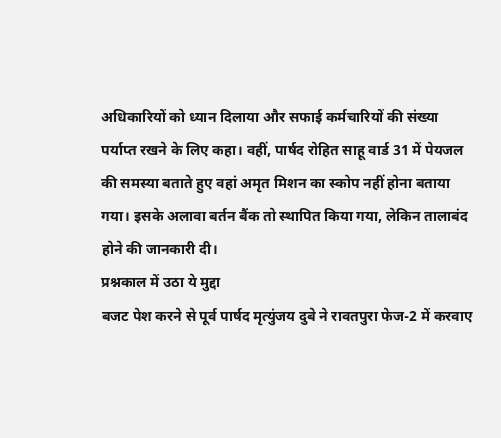अधिकारियों को ध्यान दिलाया और सफाई कर्मचारियों की संख्या पर्याप्त रखने के लिए कहा। वहीं, पार्षद रोहित साहू वार्ड 31 में पेयजल की समस्या बताते हुए वहां अमृत मिशन का स्कोप नहीं होना बताया गया। इसके अलावा बर्तन बैंक तो स्थापित किया गया, लेकिन तालाबंद होने की जानकारी दी।
प्रश्नकाल में उठा ये मुद्दा
बजट पेश करने से पूर्व पार्षद मृत्युंजय दुबे ने रावतपुरा फेज-2 में करवाए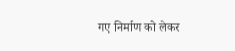गए निर्माण को लेकर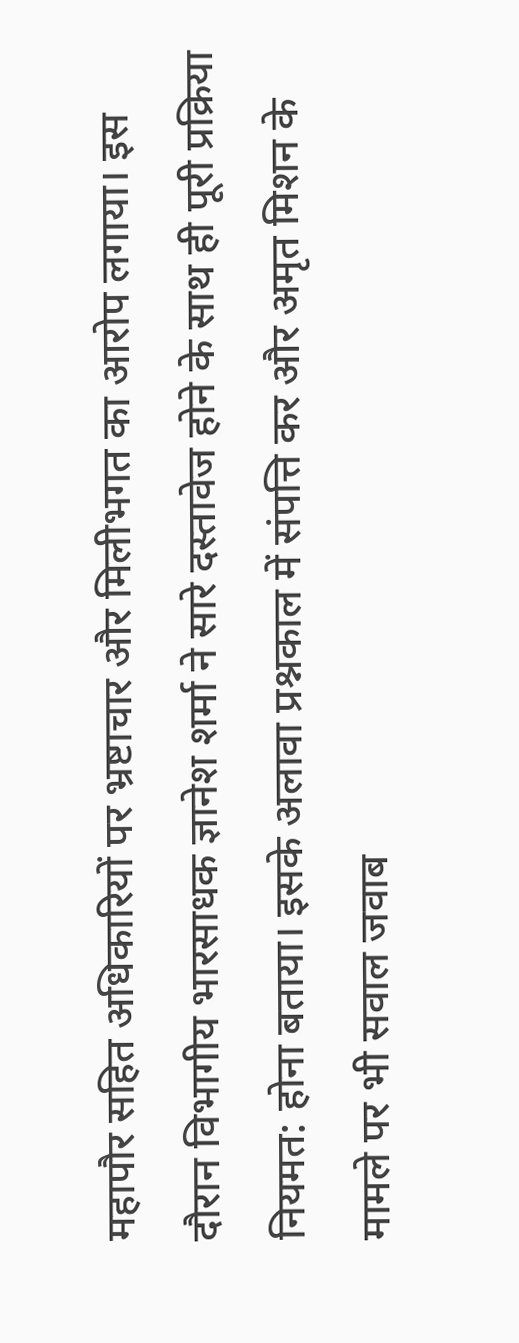महापौर सहित अधिकारियों पर भ्रष्टाचार और मिलीभगत का आरोप लगाया। इस दौरान विभागीय भारसाधक ज्ञानेश शर्मा ने सारे दस्तावेज होने के साथ ही पूरी प्रक्रिया नियमत: होना बताया। इसके अलावा प्रश्नकाल में संपत्ति कर और अमृत मिशन के मामले पर भी सवाल जवाब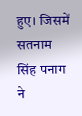हुए। जिसमें सतनाम सिंह पनाग ने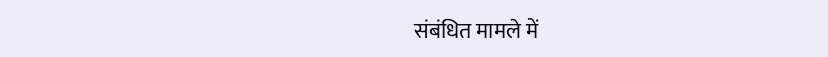संबंधित मामले में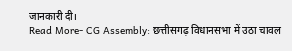जानकारी दी।
Read More- CG Assembly: छत्तीसगढ़ विधानसभा में उठा चावल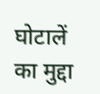घोटालें का मुद्दा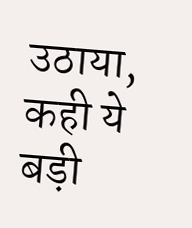उठाया, कही ये बड़ी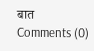बात
Comments (0)